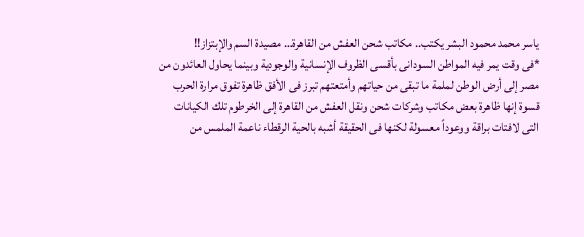ياسر محمد محمود البشر يكتب.. مكاتب شحن العفش من القاهرة… مصيدة السم والإبتزاز!!
*فى وقت يمر فيه المواطن السودانى بأقسى الظروف الإنسانية والوجودية وبينما يحاول العائدون من مصر إلى أرض الوطن لملمة ما تبقى من حياتهم وأمتعتهم تبرز فى الأفق ظاهرة تفوق مرارة الحرب قسوة إنها ظاهرة بعض مكاتب وشركات شحن ونقل العفش من القاهرة إلى الخرطوم تلك الكيانات التى لافتات براقة ووعوداً معسولة لكنها فى الحقيقة أشبه بالحية الرقطاء ناعمة الملمس من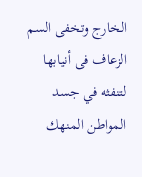الخارج وتخفى السم الزعاف فى أنيابها لتنفثه في جسد المواطن المنهك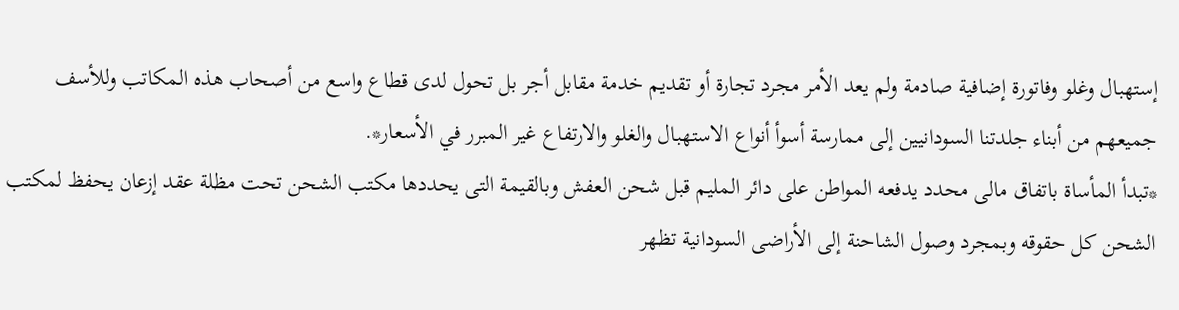إستهبال وغلو وفاتورة إضافية صادمة ولم يعد الأمر مجرد تجارة أو تقديم خدمة مقابل أجر بل تحول لدى قطاع واسع من أصحاب هذه المكاتب وللأسف جميعهم من أبناء جلدتنا السودانيين إلى ممارسة أسوأ أنواع الاستهبال والغلو والارتفاع غير المبرر في الأسعار*.
*تبدأ المأساة باتفاق مالى محدد يدفعه المواطن على دائر المليم قبل شحن العفش وبالقيمة التى يحددها مكتب الشحن تحت مظلة عقد إزعان يحفظ لمكتب الشحن كل حقوقه وبمجرد وصول الشاحنة إلى الأراضى السودانية تظهر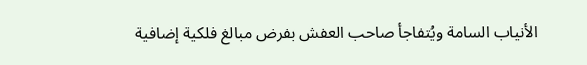الأنياب السامة ويُتفاجأ صاحب العفش بفرض مبالغ فلكية إضافية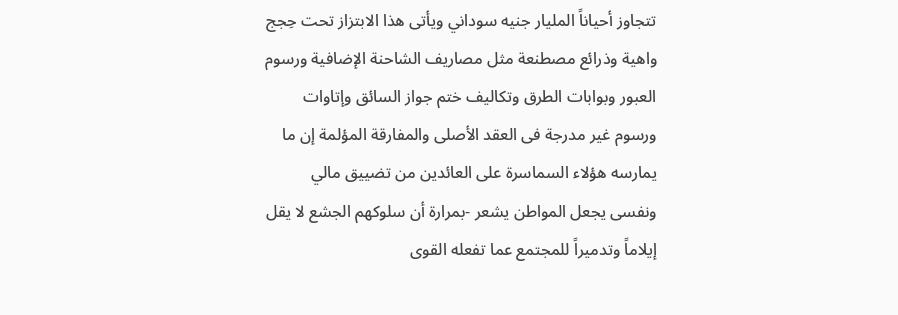تتجاوز أحياناً المليار جنيه سوداني ويأتى هذا الابتزاز تحت حِجج واهية وذرائع مصطنعة مثل مصاريف الشاحنة الإضافية ورسوم العبور وبوابات الطرق وتكاليف ختم جواز السائق وإتاوات ورسوم غير مدرجة فى العقد الأصلى والمفارقة المؤلمة إن ما يمارسه هؤلاء السماسرة على العائدين من تضييق مالي ونفسى يجعل المواطن يشعر -بمرارة أن سلوكهم الجشع لا يقل إيلاماً وتدميراً للمجتمع عما تفعله القوى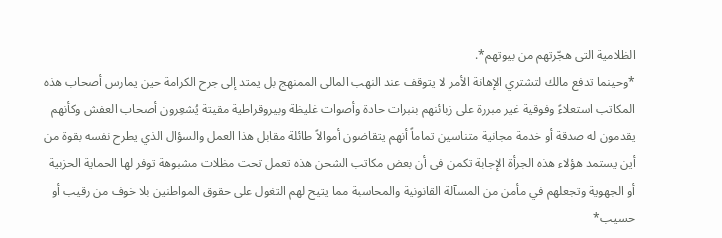الظلامية التى هجّرتهم من بيوتهم*.
*وحينما تدفع مالك لتشتري الإهانة الأمر لا يتوقف عند النهب المالى الممنهج بل يمتد إلى جرح الكرامة حين يمارس أصحاب هذه المكاتب استعلاءً وفوقية غير مبررة على زبائنهم بنبرات حادة وأصوات غليظة وبيروقراطية مقيتة يُشعِرون أصحاب العفش وكأنهم يقدمون له صدقة أو خدمة مجانية متناسين تماماً أنهم يتقاضون أموالاً طائلة مقابل هذا العمل والسؤال الذي يطرح نفسه بقوة من أين يستمد هؤلاء هذه الجرأة الإجابة تكمن فى أن بعض مكاتب الشحن هذه تعمل تحت مظلات مشبوهة توفر لها الحماية الحزبية أو الجهوية وتجعلهم في مأمن من المسآلة القانونية والمحاسبة مما يتيح لهم التغول على حقوق المواطنين بلا خوف من رقيب أو حسيب*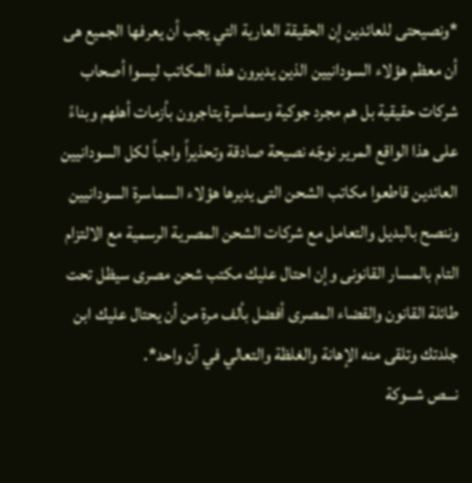*ونصيحتى للعائدين إن الحقيقة العارية التي يجب أن يعرفها الجميع هى أن معظم هؤلاء السودانيين الذين يديرون هذه المكاتب ليسوا أصحاب شركات حقيقية بل هم مجرد جوكية وسماسرة يتاجرون بأزمات أهلهم وبناءً على هذا الواقع المرير نوجّه نصيحة صادقة وتحذيراً واجباً لكل السودانيين العائدين قاطعوا مكاتب الشحن التى يديرها هؤلاء السماسرة السودانيين وننصح بالبديل والتعامل مع شركات الشحن المصرية الرسمية مع الالتزام التام بالمسار القانونى وإن احتال عليك مكتب شحن مصرى سيظل تحت طائلة القانون والقضاء المصرى أفضل بألف مرة من أن يحتال عليك ابن جلدتك وتلقى منه الإهانة والغلظة والتعالي في آن واحد*.
نـــص شـــوكة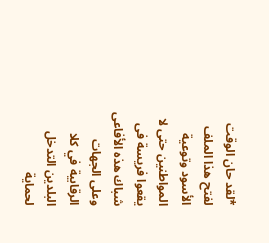*لقد حان الوقت لفتح هذا الملف الأسود وتوعية المواطنين حتى لا يقعوا فريسة فى شباك هذه الأفاعى وعلى الجهات الرقابية في كلا البلدين التدخل لحماية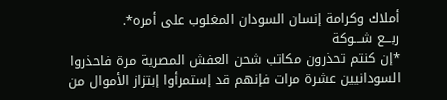أملاك وكرامة إنسان السودان المغلوب على أمره*.
ربـــع شـــوكة
*إن كنتم تحذرون مكاتب شحن العفش المصرية مرة فاحذروا السودانيين عشرة مرات فإنهم قد إستمرأوا إبتزاز الأموال من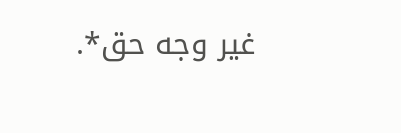غير وجه حق*.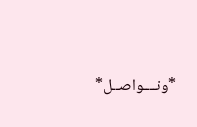*ونــــواصــل*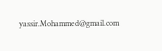yassir.Mohammed@gmail.com